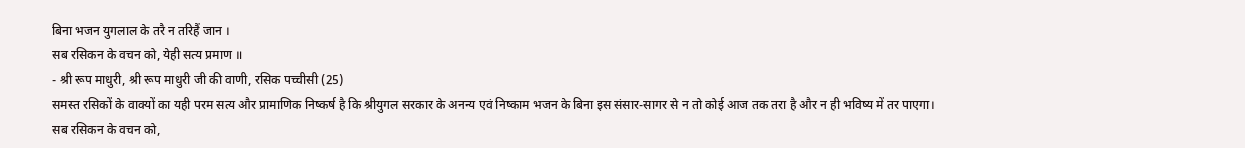बिना भजन युगलाल के तरै न तरिहैं जान ।
सब रसिकन के वचन को, येही सत्य प्रमाण ॥
- श्री रूप माधुरी, श्री रूप माधुरी जी की वाणी, रसिक पच्चीसी (25)
समस्त रसिकों के वाक्यों का यही परम सत्य और प्रामाणिक निष्कर्ष है कि श्रीयुगल सरकार के अनन्य एवं निष्काम भजन के बिना इस संसार-सागर से न तो कोई आज तक तरा है और न ही भविष्य में तर पाएगा।
सब रसिकन के वचन को,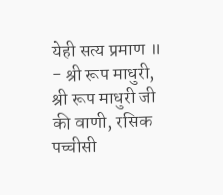येही सत्य प्रमाण ॥
- श्री रूप माधुरी, श्री रूप माधुरी जी की वाणी, रसिक पच्चीसी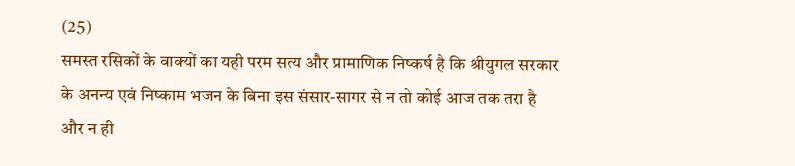(25)
समस्त रसिकों के वाक्यों का यही परम सत्य और प्रामाणिक निष्कर्ष है कि श्रीयुगल सरकार के अनन्य एवं निष्काम भजन के बिना इस संसार-सागर से न तो कोई आज तक तरा है और न ही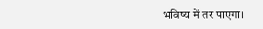भविष्य में तर पाएगा।